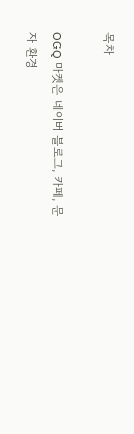목차

OGQ 마켓은 네이버 블로그, 카페, 문자 환경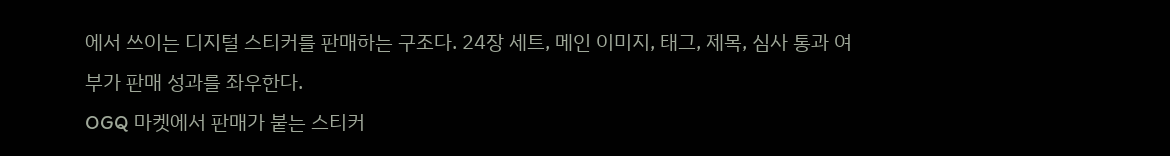에서 쓰이는 디지털 스티커를 판매하는 구조다. 24장 세트, 메인 이미지, 태그, 제목, 심사 통과 여부가 판매 성과를 좌우한다.
OGQ 마켓에서 판매가 붙는 스티커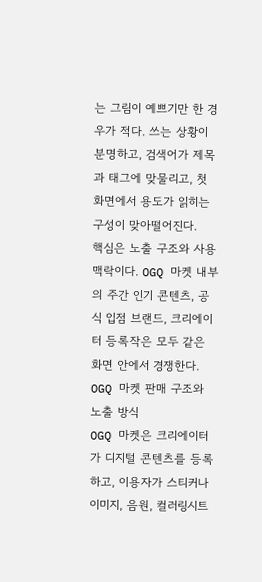는 그림이 예쁘기만 한 경우가 적다. 쓰는 상황이 분명하고, 검색어가 제목과 태그에 맞물리고, 첫 화면에서 용도가 읽히는 구성이 맞아떨어진다.
핵심은 노출 구조와 사용 맥락이다. OGQ 마켓 내부의 주간 인기 콘텐츠, 공식 입점 브랜드, 크리에이터 등록작은 모두 같은 화면 안에서 경쟁한다.
OGQ 마켓 판매 구조와 노출 방식
OGQ 마켓은 크리에이터가 디지털 콘텐츠를 등록하고, 이용자가 스티커나 이미지, 음원, 컬러링시트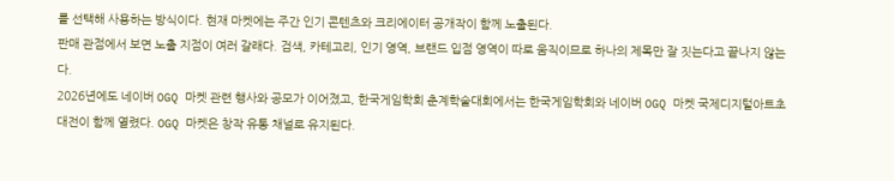를 선택해 사용하는 방식이다. 현재 마켓에는 주간 인기 콘텐츠와 크리에이터 공개작이 함께 노출된다.
판매 관점에서 보면 노출 지점이 여러 갈래다. 검색, 카테고리, 인기 영역, 브랜드 입점 영역이 따로 움직이므로 하나의 제목만 잘 짓는다고 끝나지 않는다.
2026년에도 네이버 OGQ 마켓 관련 행사와 공모가 이어졌고, 한국게임학회 춘계학술대회에서는 한국게임학회와 네이버 OGQ 마켓 국제디지털아트초대전이 함께 열렸다. OGQ 마켓은 창작 유통 채널로 유지된다.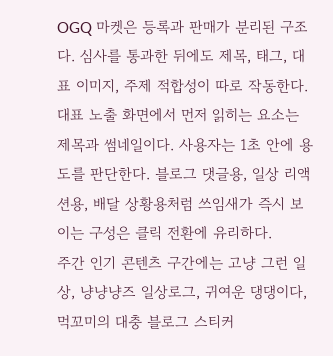OGQ 마켓은 등록과 판매가 분리된 구조다. 심사를 통과한 뒤에도 제목, 태그, 대표 이미지, 주제 적합성이 따로 작동한다.
대표 노출 화면에서 먼저 읽히는 요소는 제목과 썸네일이다. 사용자는 1초 안에 용도를 판단한다. 블로그 댓글용, 일상 리액션용, 배달 상황용처럼 쓰임새가 즉시 보이는 구성은 클릭 전환에 유리하다.
주간 인기 콘텐츠 구간에는 고냥 그런 일상, 냥냥냥즈 일상로그, 귀여운 댕댕이다, 먹꼬미의 대충 블로그 스티커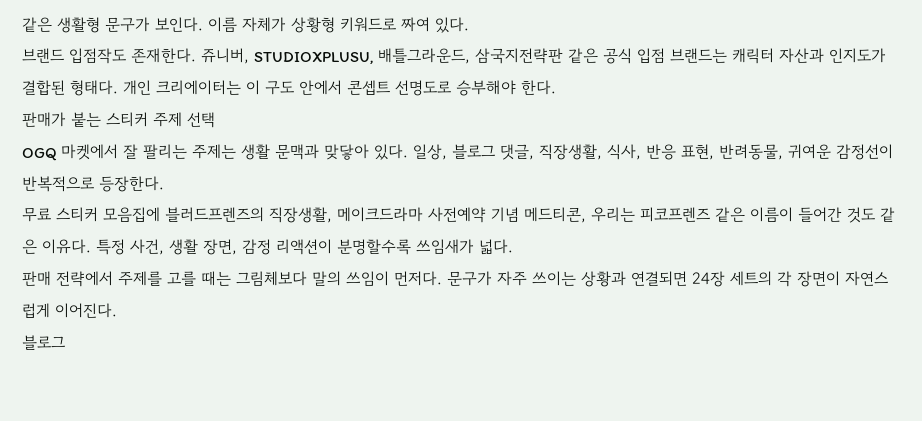같은 생활형 문구가 보인다. 이름 자체가 상황형 키워드로 짜여 있다.
브랜드 입점작도 존재한다. 쥬니버, STUDIOXPLUSU, 배틀그라운드, 삼국지전략판 같은 공식 입점 브랜드는 캐릭터 자산과 인지도가 결합된 형태다. 개인 크리에이터는 이 구도 안에서 콘셉트 선명도로 승부해야 한다.
판매가 붙는 스티커 주제 선택
OGQ 마켓에서 잘 팔리는 주제는 생활 문맥과 맞닿아 있다. 일상, 블로그 댓글, 직장생활, 식사, 반응 표현, 반려동물, 귀여운 감정선이 반복적으로 등장한다.
무료 스티커 모음집에 블러드프렌즈의 직장생활, 메이크드라마 사전예약 기념 메드티콘, 우리는 피코프렌즈 같은 이름이 들어간 것도 같은 이유다. 특정 사건, 생활 장면, 감정 리액션이 분명할수록 쓰임새가 넓다.
판매 전략에서 주제를 고를 때는 그림체보다 말의 쓰임이 먼저다. 문구가 자주 쓰이는 상황과 연결되면 24장 세트의 각 장면이 자연스럽게 이어진다.
블로그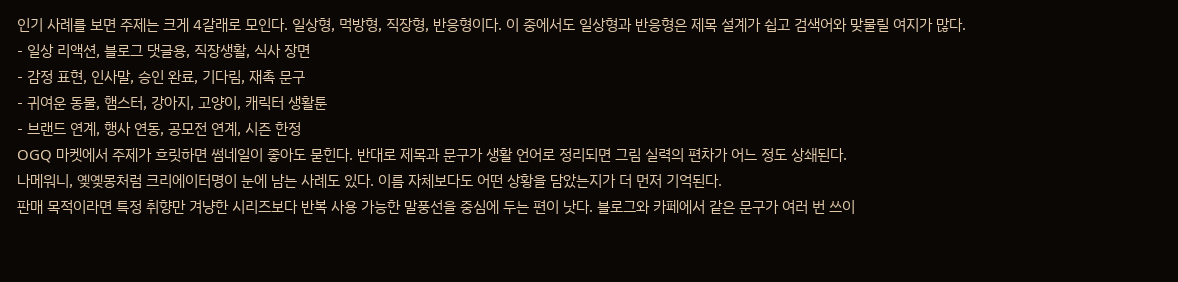인기 사례를 보면 주제는 크게 4갈래로 모인다. 일상형, 먹방형, 직장형, 반응형이다. 이 중에서도 일상형과 반응형은 제목 설계가 쉽고 검색어와 맞물릴 여지가 많다.
- 일상 리액션, 블로그 댓글용, 직장생활, 식사 장면
- 감정 표현, 인사말, 승인 완료, 기다림, 재촉 문구
- 귀여운 동물, 햄스터, 강아지, 고양이, 캐릭터 생활툰
- 브랜드 연계, 행사 연동, 공모전 연계, 시즌 한정
OGQ 마켓에서 주제가 흐릿하면 썸네일이 좋아도 묻힌다. 반대로 제목과 문구가 생활 언어로 정리되면 그림 실력의 편차가 어느 정도 상쇄된다.
나메워니, 옞옞몽처럼 크리에이터명이 눈에 남는 사례도 있다. 이름 자체보다도 어떤 상황을 담았는지가 더 먼저 기억된다.
판매 목적이라면 특정 취향만 겨냥한 시리즈보다 반복 사용 가능한 말풍선을 중심에 두는 편이 낫다. 블로그와 카페에서 같은 문구가 여러 번 쓰이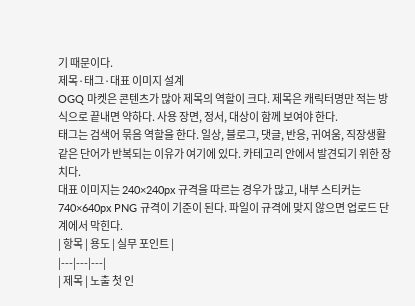기 때문이다.
제목·태그·대표 이미지 설계
OGQ 마켓은 콘텐츠가 많아 제목의 역할이 크다. 제목은 캐릭터명만 적는 방식으로 끝내면 약하다. 사용 장면, 정서, 대상이 함께 보여야 한다.
태그는 검색어 묶음 역할을 한다. 일상, 블로그, 댓글, 반응, 귀여움, 직장생활 같은 단어가 반복되는 이유가 여기에 있다. 카테고리 안에서 발견되기 위한 장치다.
대표 이미지는 240×240px 규격을 따르는 경우가 많고, 내부 스티커는 740×640px PNG 규격이 기준이 된다. 파일이 규격에 맞지 않으면 업로드 단계에서 막힌다.
| 항목 | 용도 | 실무 포인트 |
|---|---|---|
| 제목 | 노출 첫 인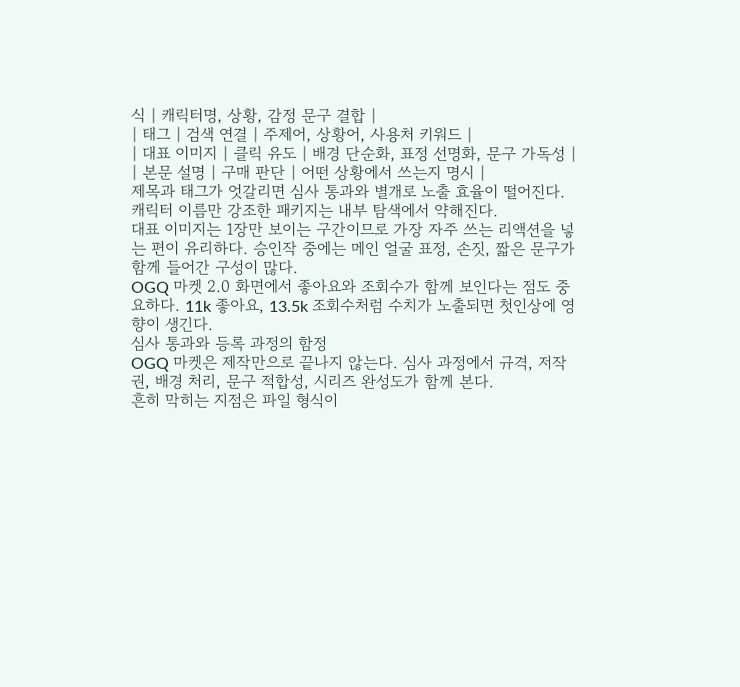식 | 캐릭터명, 상황, 감정 문구 결합 |
| 태그 | 검색 연결 | 주제어, 상황어, 사용처 키워드 |
| 대표 이미지 | 클릭 유도 | 배경 단순화, 표정 선명화, 문구 가독성 |
| 본문 설명 | 구매 판단 | 어떤 상황에서 쓰는지 명시 |
제목과 태그가 엇갈리면 심사 통과와 별개로 노출 효율이 떨어진다. 캐릭터 이름만 강조한 패키지는 내부 탐색에서 약해진다.
대표 이미지는 1장만 보이는 구간이므로 가장 자주 쓰는 리액션을 넣는 편이 유리하다. 승인작 중에는 메인 얼굴 표정, 손짓, 짧은 문구가 함께 들어간 구성이 많다.
OGQ 마켓 2.0 화면에서 좋아요와 조회수가 함께 보인다는 점도 중요하다. 11k 좋아요, 13.5k 조회수처럼 수치가 노출되면 첫인상에 영향이 생긴다.
심사 통과와 등록 과정의 함정
OGQ 마켓은 제작만으로 끝나지 않는다. 심사 과정에서 규격, 저작권, 배경 처리, 문구 적합성, 시리즈 완성도가 함께 본다.
흔히 막히는 지점은 파일 형식이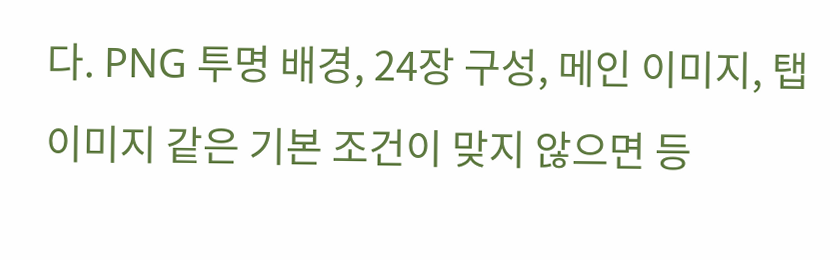다. PNG 투명 배경, 24장 구성, 메인 이미지, 탭 이미지 같은 기본 조건이 맞지 않으면 등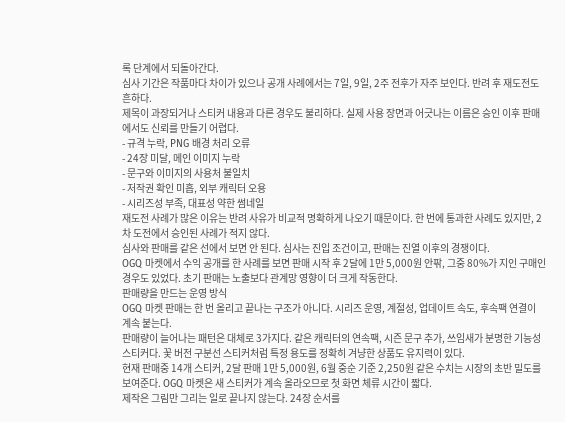록 단계에서 되돌아간다.
심사 기간은 작품마다 차이가 있으나 공개 사례에서는 7일, 9일, 2주 전후가 자주 보인다. 반려 후 재도전도 흔하다.
제목이 과장되거나 스티커 내용과 다른 경우도 불리하다. 실제 사용 장면과 어긋나는 이름은 승인 이후 판매에서도 신뢰를 만들기 어렵다.
- 규격 누락, PNG 배경 처리 오류
- 24장 미달, 메인 이미지 누락
- 문구와 이미지의 사용처 불일치
- 저작권 확인 미흡, 외부 캐릭터 오용
- 시리즈성 부족, 대표성 약한 썸네일
재도전 사례가 많은 이유는 반려 사유가 비교적 명확하게 나오기 때문이다. 한 번에 통과한 사례도 있지만, 2차 도전에서 승인된 사례가 적지 않다.
심사와 판매를 같은 선에서 보면 안 된다. 심사는 진입 조건이고, 판매는 진열 이후의 경쟁이다.
OGQ 마켓에서 수익 공개를 한 사례를 보면 판매 시작 후 2달에 1만 5,000원 안팎, 그중 80%가 지인 구매인 경우도 있었다. 초기 판매는 노출보다 관계망 영향이 더 크게 작동한다.
판매량을 만드는 운영 방식
OGQ 마켓 판매는 한 번 올리고 끝나는 구조가 아니다. 시리즈 운영, 계절성, 업데이트 속도, 후속팩 연결이 계속 붙는다.
판매량이 늘어나는 패턴은 대체로 3가지다. 같은 캐릭터의 연속팩, 시즌 문구 추가, 쓰임새가 분명한 기능성 스티커다. 꽃 버전 구분선 스티커처럼 특정 용도를 정확히 겨냥한 상품도 유지력이 있다.
현재 판매중 14개 스티커, 2달 판매 1만 5,000원, 6월 중순 기준 2,250원 같은 수치는 시장의 초반 밀도를 보여준다. OGQ 마켓은 새 스티커가 계속 올라오므로 첫 화면 체류 시간이 짧다.
제작은 그림만 그리는 일로 끝나지 않는다. 24장 순서를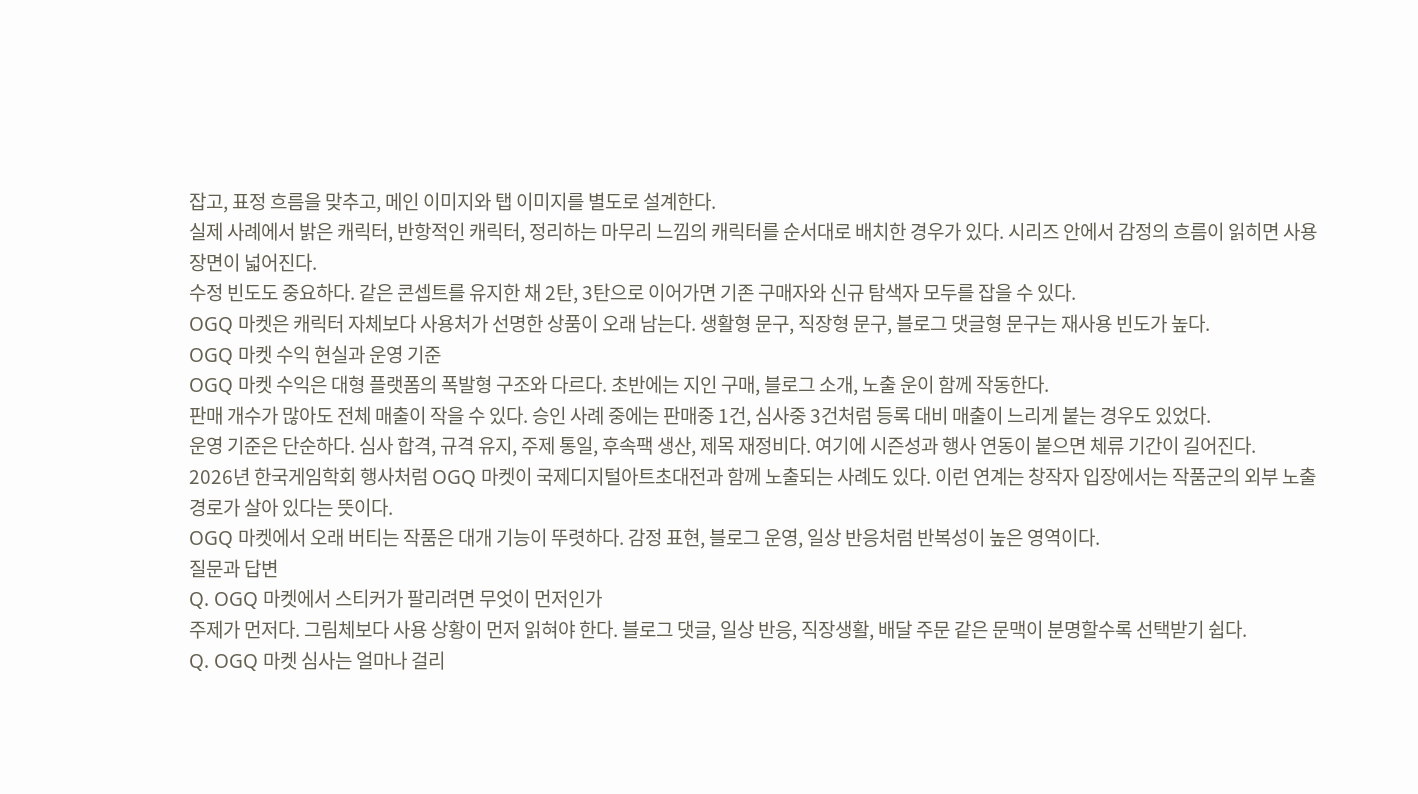잡고, 표정 흐름을 맞추고, 메인 이미지와 탭 이미지를 별도로 설계한다.
실제 사례에서 밝은 캐릭터, 반항적인 캐릭터, 정리하는 마무리 느낌의 캐릭터를 순서대로 배치한 경우가 있다. 시리즈 안에서 감정의 흐름이 읽히면 사용 장면이 넓어진다.
수정 빈도도 중요하다. 같은 콘셉트를 유지한 채 2탄, 3탄으로 이어가면 기존 구매자와 신규 탐색자 모두를 잡을 수 있다.
OGQ 마켓은 캐릭터 자체보다 사용처가 선명한 상품이 오래 남는다. 생활형 문구, 직장형 문구, 블로그 댓글형 문구는 재사용 빈도가 높다.
OGQ 마켓 수익 현실과 운영 기준
OGQ 마켓 수익은 대형 플랫폼의 폭발형 구조와 다르다. 초반에는 지인 구매, 블로그 소개, 노출 운이 함께 작동한다.
판매 개수가 많아도 전체 매출이 작을 수 있다. 승인 사례 중에는 판매중 1건, 심사중 3건처럼 등록 대비 매출이 느리게 붙는 경우도 있었다.
운영 기준은 단순하다. 심사 합격, 규격 유지, 주제 통일, 후속팩 생산, 제목 재정비다. 여기에 시즌성과 행사 연동이 붙으면 체류 기간이 길어진다.
2026년 한국게임학회 행사처럼 OGQ 마켓이 국제디지털아트초대전과 함께 노출되는 사례도 있다. 이런 연계는 창작자 입장에서는 작품군의 외부 노출 경로가 살아 있다는 뜻이다.
OGQ 마켓에서 오래 버티는 작품은 대개 기능이 뚜렷하다. 감정 표현, 블로그 운영, 일상 반응처럼 반복성이 높은 영역이다.
질문과 답변
Q. OGQ 마켓에서 스티커가 팔리려면 무엇이 먼저인가
주제가 먼저다. 그림체보다 사용 상황이 먼저 읽혀야 한다. 블로그 댓글, 일상 반응, 직장생활, 배달 주문 같은 문맥이 분명할수록 선택받기 쉽다.
Q. OGQ 마켓 심사는 얼마나 걸리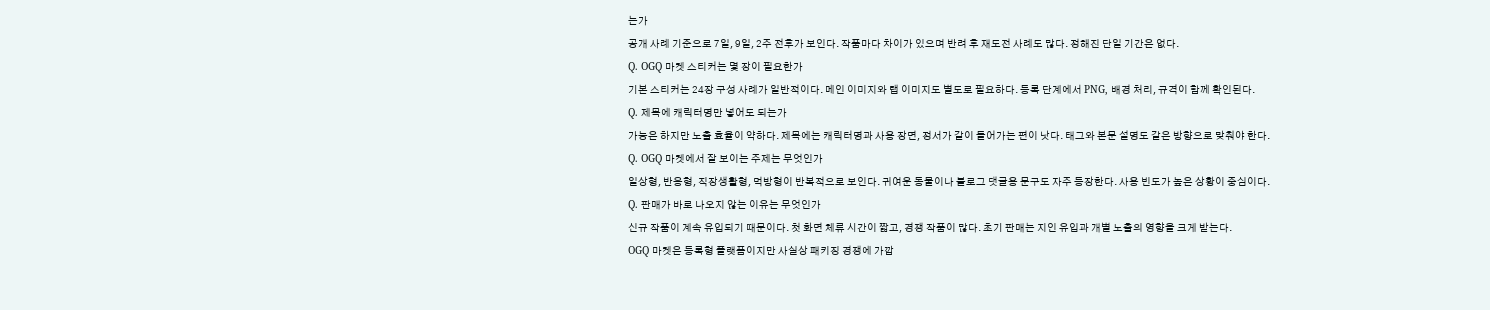는가
공개 사례 기준으로 7일, 9일, 2주 전후가 보인다. 작품마다 차이가 있으며 반려 후 재도전 사례도 많다. 정해진 단일 기간은 없다.
Q. OGQ 마켓 스티커는 몇 장이 필요한가
기본 스티커는 24장 구성 사례가 일반적이다. 메인 이미지와 탭 이미지도 별도로 필요하다. 등록 단계에서 PNG, 배경 처리, 규격이 함께 확인된다.
Q. 제목에 캐릭터명만 넣어도 되는가
가능은 하지만 노출 효율이 약하다. 제목에는 캐릭터명과 사용 장면, 정서가 같이 들어가는 편이 낫다. 태그와 본문 설명도 같은 방향으로 맞춰야 한다.
Q. OGQ 마켓에서 잘 보이는 주제는 무엇인가
일상형, 반응형, 직장생활형, 먹방형이 반복적으로 보인다. 귀여운 동물이나 블로그 댓글용 문구도 자주 등장한다. 사용 빈도가 높은 상황이 중심이다.
Q. 판매가 바로 나오지 않는 이유는 무엇인가
신규 작품이 계속 유입되기 때문이다. 첫 화면 체류 시간이 짧고, 경쟁 작품이 많다. 초기 판매는 지인 유입과 개별 노출의 영향을 크게 받는다.
OGQ 마켓은 등록형 플랫폼이지만 사실상 패키징 경쟁에 가깝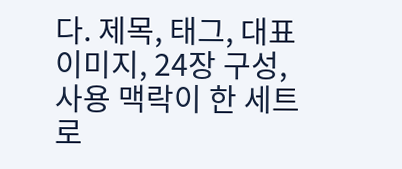다. 제목, 태그, 대표 이미지, 24장 구성, 사용 맥락이 한 세트로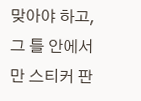맞아야 하고, 그 틀 안에서만 스티커 판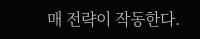매 전략이 작동한다.